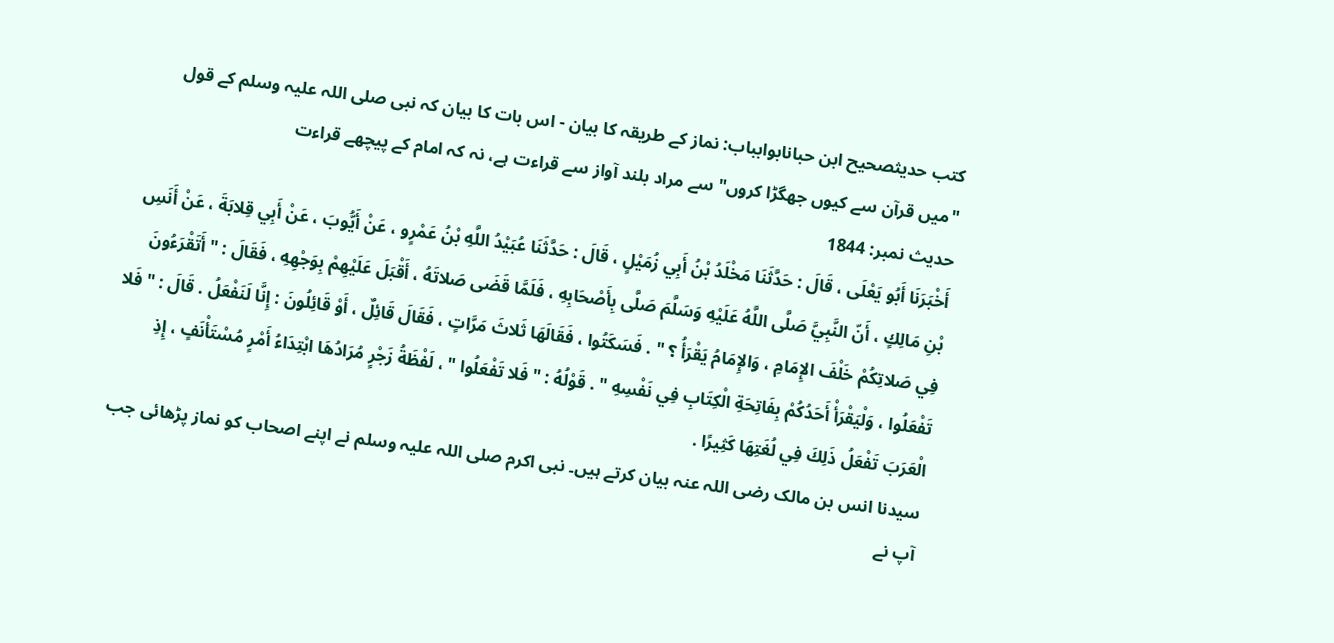کتب حدیثصحیح ابن حبانابوابباب: نماز کے طریقہ کا بیان - اس بات کا بیان کہ نبی صلی اللہ علیہ وسلم کے قول "میں قرآن سے کیوں جھگڑا کروں" سے مراد بلند آواز سے قراءت ہے، نہ کہ امام کے پیچھے قراءت
حدیث نمبر: 1844
أَخْبَرَنَا أَبُو يَعْلَى ، قَالَ : حَدَّثَنَا مَخْلَدُ بْنُ أَبِي زُمَيْلٍ ، قَالَ : حَدَّثَنَا عُبَيْدُ اللَّهِ بْنُ عَمْرٍو ، عَنْ أَيُّوبَ ، عَنْ أَبِي قِلابَةَ ، عَنْ أَنَسِ بْنِ مَالِكٍ ، أَنّ النَّبِيَّ صَلَّى اللَّهُ عَلَيْهِ وَسَلَّمَ صَلَّى بِأَصْحَابِهِ ، فَلَمَّا قَضَى صَلاتَهُ ، أَقْبَلَ عَلَيْهِمْ بِوَجْهِهِ ، فَقَالَ : " أَتَقْرَءُونَ فِي صَلاتِكُمْ خَلْفَ الإِمَامِ ، وَالإِمَامُ يَقْرَأُ ؟ " . فَسَكَتُوا ، فَقَالَهَا ثَلاثَ مَرَّاتٍ ، فَقَالَ قَائِلٌ ، أَوْ قَائِلُونَ : إِنَّا لَنَفْعَلُ . قَالَ : " فَلا تَفْعَلُوا ، وَلْيَقْرَأْ أَحَدُكُمْ بِفَاتِحَةِ الْكِتَابِ فِي نَفْسِهِ " . قَوْلُهُ : " فَلا تَفْعَلُوا " ، لَفْظَةُ زَجْرٍ مُرَادُهَا ابْتِدَاءُ أَمْرٍ مُسْتَأْنَفٍ ، إِذِ الْعَرَبَ تَفْعَلُ ذَلِكَ فِي لُغَتِهَا كَثِيرًا .
سیدنا انس بن مالک رضی اللہ عنہ بیان کرتے ہیں۔ نبی اکرم صلی اللہ علیہ وسلم نے اپنے اصحاب کو نماز پڑھائی جب آپ نے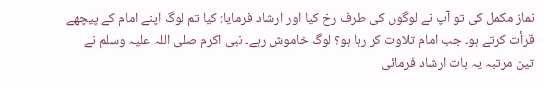نماز مکمل کی تو آپ نے لوگوں کی طرف رخ کیا اور ارشاد فرمایا: کیا تم لوگ اپنے امام کے پیچھے قرأت کرتے ہو۔ جب امام تلاوت کر رہا ہو؟ لوگ خاموش رہے۔ نبی اکرم صلی اللہ علیہ وسلم نے تین مرتبہ یہ بات ارشاد فرمائی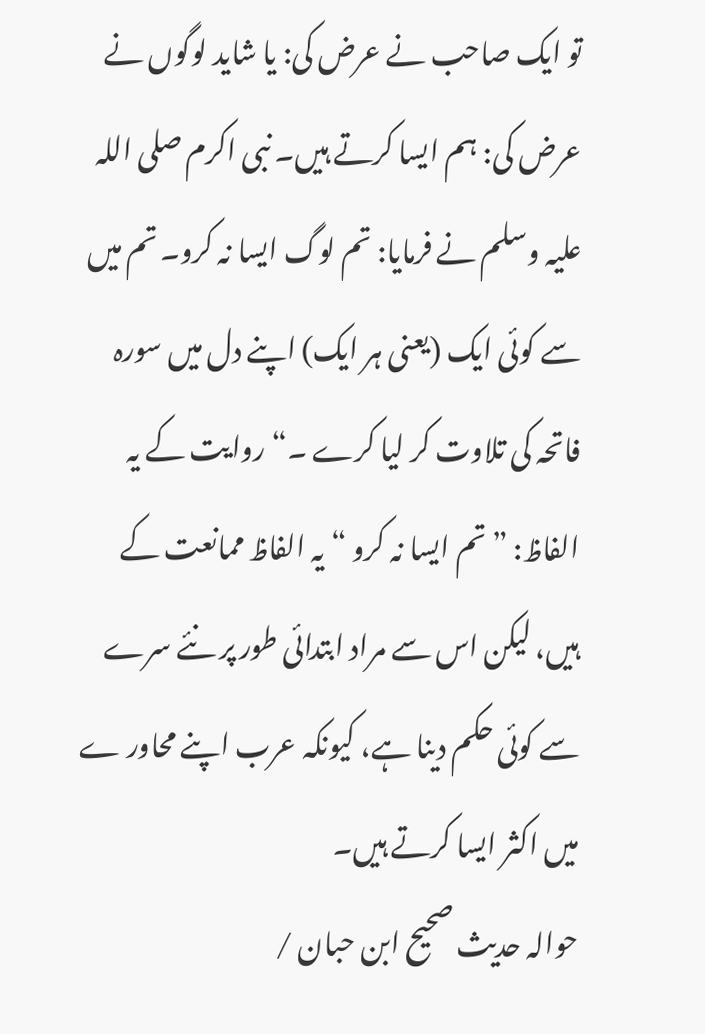تو ایک صاحب نے عرض کی: یا شاید لوگوں نے عرض کی: ہم ایسا کرتے ہیں۔ نبی اکرم صلی اللہ علیہ وسلم نے فرمایا: تم لوگ ایسا نہ کرو۔ تم میں سے کوئی ایک (یعنی ہر ایک) اپنے دل میں سورہ فاتحہ کی تلاوت کر لیا کرے ۔“ روایت کے یہ الفاظ: ” تم ایسا نہ کرو “ یہ الفاظ ممانعت کے ہیں، لیکن اس سے مراد ابتدائی طور پر نئے سرے سے کوئی حکم دینا ہے، کیونکہ عرب اپنے محاور ے میں اکثر ایسا کرتے ہیں۔
حوالہ حدیث صحیح ابن حبان /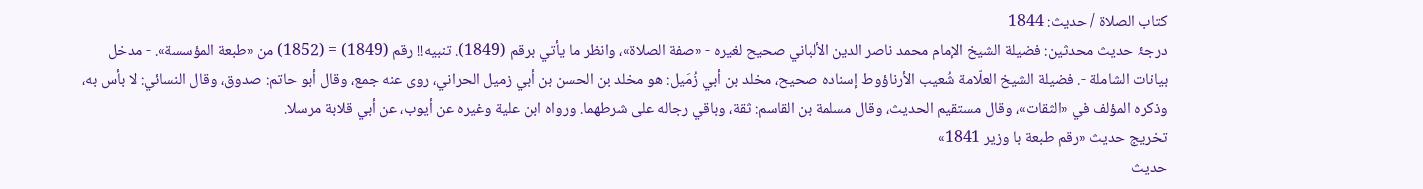كتاب الصلاة / حدیث: 1844
درجۂ حدیث محدثین: فضيلة الشيخ الإمام محمد ناصر الدين الألباني صحيح لغيره - «صفة الصلاة»، وانظر ما يأتي برقم (1849). تنبيه!! رقم (1849) = (1852) من «طبعة المؤسسة». - مدخل بيانات الشاملة -. فضيلة الشيخ العلّامة شُعيب الأرناؤوط إسناده صحيح، مخلد بن أبي زُمَيل: هو مخلد بن الحسن بن أبي زميل الحراني، روى عنه جمع، وقال أبو حاتم: صدوق، وقال النسائي: لا بأس به، وذكره المؤلف في «الثقات»، وقال مستقيم الحديث، وقال مسلمة بن القاسم: ثقة، وباقي رجاله على شرطهما. ورواه ابن علية وغيره عن أيوب، عن أبي قلابة مرسلا.
تخریج حدیث «رقم طبعة با وزير 1841»
حدیث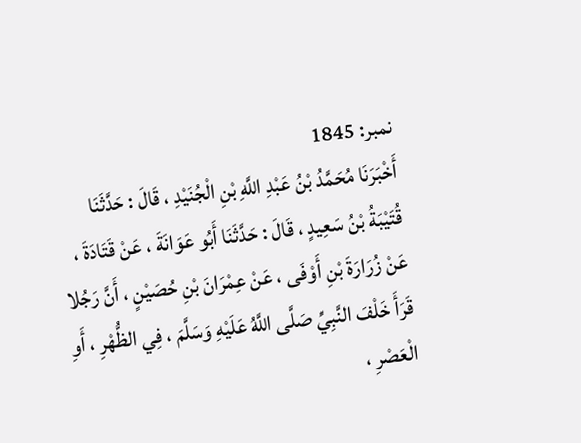نمبر: 1845
أَخْبَرَنَا مُحَمَّدُ بْنُ عَبْدِ اللَّهِ بْنِ الْجُنَيْدِ ، قَالَ : حَدَّثَنَا قُتَيْبَةُ بْنُ سَعِيدٍ ، قَالَ : حَدَّثَنَا أَبُو عَوَانَةَ ، عَنْ قَتَادَةَ ، عَنْ زُرَارَةَ بْنِ أَوْفَى ، عَنْ عِمْرَانَ بْنِ حُصَيْنٍ ، أَنَّ رَجُلا قَرَأَ خَلْفَ النَّبِيِّ صَلَّى اللَّهُ عَلَيْهِ وَسَلَّمَ ، فِي الظُّهْرِ ، أَوِ الْعَصْرِ ،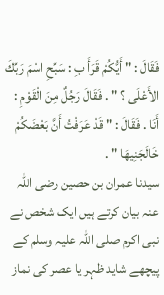فَقَالَ : " أَيُّكُمْ قَرَأَ بِ : سَبِّحِ اسْمَ رَبِّكَ الأَعْلَى ؟ " . فَقَالَ رَجُلٌ مِنَ الْقَوْمِ : أَنَا . فَقَالَ : " قَدْ عَرَفْتُ أَنَّ بَعْضَكُمْ خَالَجَنِيهَا " .
سیدنا عمران بن حصین رضی اللہ عنہ بیان کرتے ہیں ایک شخص نے نبی اکرم صلی اللہ علیہ وسلم کے پیچھے شاید ظہر یا عصر کی نماز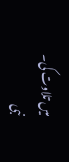میں تلاوت کی۔ نبی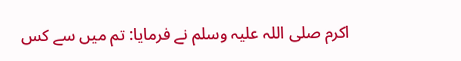اکرم صلی اللہ علیہ وسلم نے فرمایا: تم میں سے کس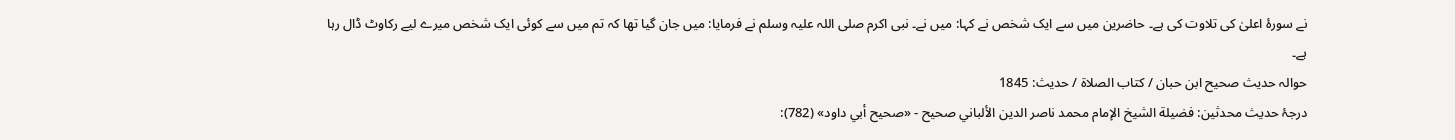نے سورۂ اعلیٰ کی تلاوت کی ہے۔ حاضرین میں سے ایک شخص نے کہا: میں نے۔ نبی اکرم صلی اللہ علیہ وسلم نے فرمایا: میں جان گیا تھا کہ تم میں سے کوئی ایک شخص میرے لیے رکاوٹ ڈال رہا ہے۔
حوالہ حدیث صحیح ابن حبان / كتاب الصلاة / حدیث: 1845
درجۂ حدیث محدثین: فضيلة الشيخ الإمام محمد ناصر الدين الألباني صحيح - «صحيح أبي داود» (782):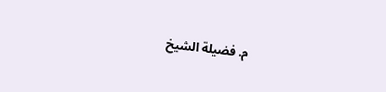م. فضيلة الشيخ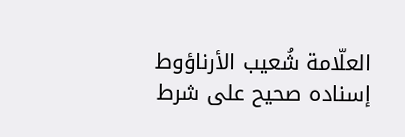العلّامة شُعيب الأرناؤوط إسناده صحيح على شرط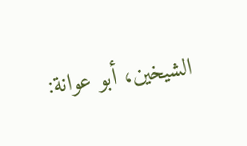الشيخين، أبو عوانة: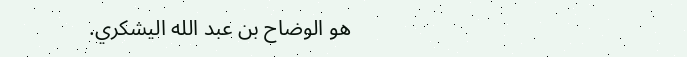هو الوضاح بن عبد الله اليشكري.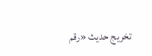تخریج حدیث «رقم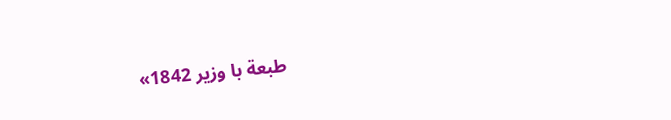طبعة با وزير 1842»